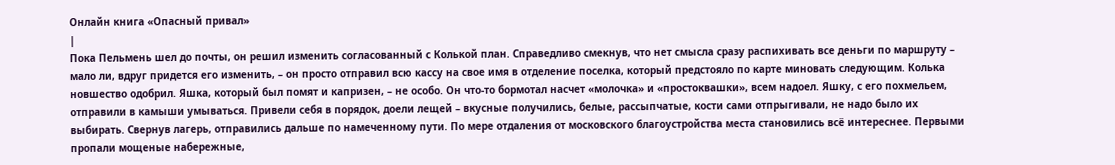Онлайн книга «Опасный привал»
|
Пока Пельмень шел до почты, он решил изменить согласованный с Колькой план. Справедливо смекнув, что нет смысла сразу распихивать все деньги по маршруту – мало ли, вдруг придется его изменить, – он просто отправил всю кассу на свое имя в отделение поселка, который предстояло по карте миновать следующим. Колька новшество одобрил. Яшка, который был помят и капризен, – не особо. Он что-то бормотал насчет «молочка» и «простоквашки», всем надоел. Яшку, с его похмельем, отправили в камыши умываться. Привели себя в порядок, доели лещей – вкусные получились, белые, рассыпчатые, кости сами отпрыгивали, не надо было их выбирать. Свернув лагерь, отправились дальше по намеченному пути. По мере отдаления от московского благоустройства места становились всё интереснее. Первыми пропали мощеные набережные,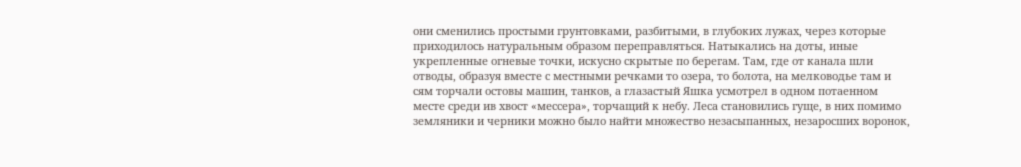они сменились простыми грунтовками, разбитыми, в глубоких лужах, через которые приходилось натуральным образом переправляться. Натыкались на доты, иные укрепленные огневые точки, искусно скрытые по берегам. Там, где от канала шли отводы, образуя вместе с местными речками то озера, то болота, на мелководье там и сям торчали остовы машин, танков, а глазастый Яшка усмотрел в одном потаенном месте среди ив хвост «мессера», торчащий к небу. Леса становились гуще, в них помимо земляники и черники можно было найти множество незасыпанных, незаросших воронок,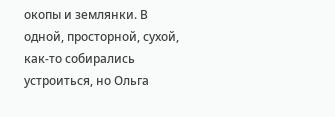окопы и землянки. В одной, просторной, сухой, как-то собирались устроиться, но Ольга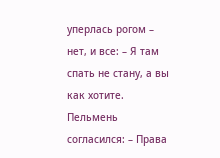уперлась рогом – нет, и все: – Я там спать не стану, а вы как хотите. Пельмень согласился: – Права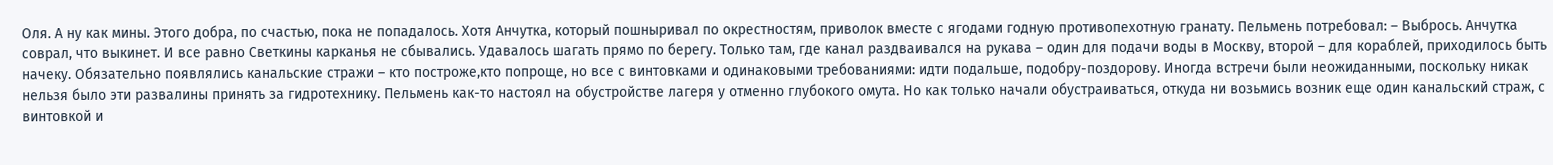Оля. А ну как мины. Этого добра, по счастью, пока не попадалось. Хотя Анчутка, который пошныривал по окрестностям, приволок вместе с ягодами годную противопехотную гранату. Пельмень потребовал: – Выбрось. Анчутка соврал, что выкинет. И все равно Светкины карканья не сбывались. Удавалось шагать прямо по берегу. Только там, где канал раздваивался на рукава – один для подачи воды в Москву, второй – для кораблей, приходилось быть начеку. Обязательно появлялись канальские стражи – кто построже,кто попроще, но все с винтовками и одинаковыми требованиями: идти подальше, подобру-поздорову. Иногда встречи были неожиданными, поскольку никак нельзя было эти развалины принять за гидротехнику. Пельмень как-то настоял на обустройстве лагеря у отменно глубокого омута. Но как только начали обустраиваться, откуда ни возьмись возник еще один канальский страж, с винтовкой и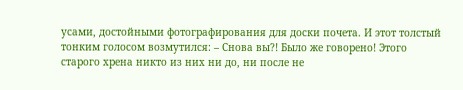усами, достойными фотографирования для доски почета. И этот толстый тонким голосом возмутился: – Снова вы?! Было же говорено! Этого старого хрена никто из них ни до, ни после не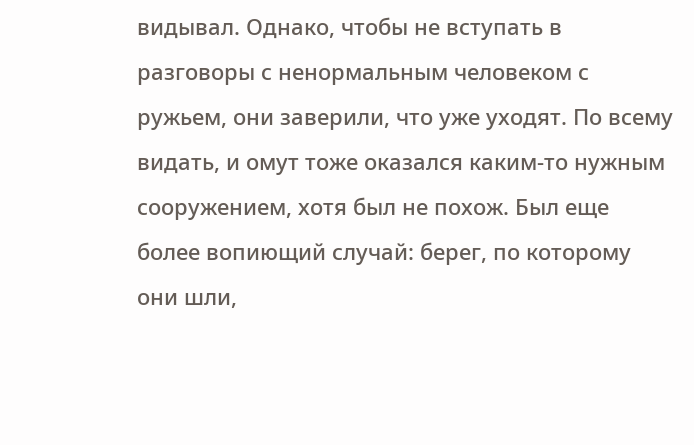видывал. Однако, чтобы не вступать в разговоры с ненормальным человеком с ружьем, они заверили, что уже уходят. По всему видать, и омут тоже оказался каким-то нужным сооружением, хотя был не похож. Был еще более вопиющий случай: берег, по которому они шли,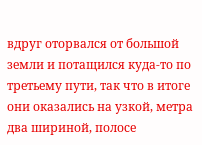вдруг оторвался от большой земли и потащился куда-то по третьему пути, так что в итоге они оказались на узкой, метра два шириной, полосе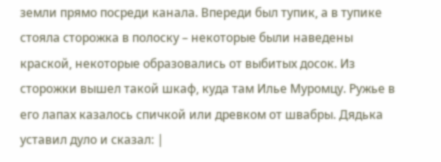земли прямо посреди канала. Впереди был тупик, а в тупике стояла сторожка в полоску – некоторые были наведены краской, некоторые образовались от выбитых досок. Из сторожки вышел такой шкаф, куда там Илье Муромцу. Ружье в его лапах казалось спичкой или древком от швабры. Дядька уставил дуло и сказал: |